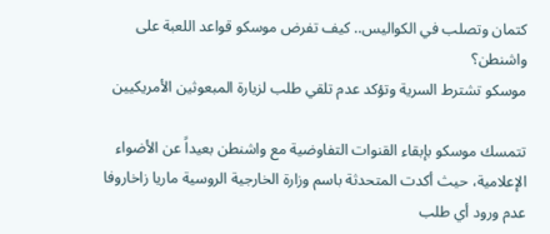كتمان وتصلب في الكواليس.. كيف تفرض موسكو قواعد اللعبة على واشنطن؟
موسكو تشترط السرية وتؤكد عدم تلقي طلب لزيارة المبعوثين الأمريكيين

تتمسك موسكو بإبقاء القنوات التفاوضية مع واشنطن بعيداً عن الأضواء الإعلامية، حيث أكدت المتحدثة باسم وزارة الخارجية الروسية ماريا زاخاروفا عدم ورود أي طلب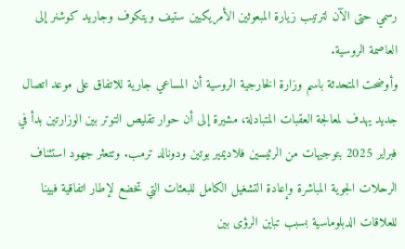رسمي حتى الآن لترتيب زيارة المبعوثين الأمريكيين ستيف ويتكوف وجاريد كوشنر إلى العاصمة الروسية.
وأوضحت المتحدثة باسم وزارة الخارجية الروسية أن المساعي جارية للاتفاق على موعد اتصال جديد يهدف لمعالجة العقبات المتبادلة، مشيرة إلى أن حوار تقليص التوتر بين الوزارتين بدأ في فبراير 2025 بتوجيهات من الرئيسين فلاديمير بوتين ودونالد ترمب. وتتعثر جهود استئناف الرحلات الجوية المباشرة وإعادة التشغيل الكامل للبعثات التي تخضع لإطار اتفاقية فيينا للعلاقات الدبلوماسية بسبب تباين الرؤى بين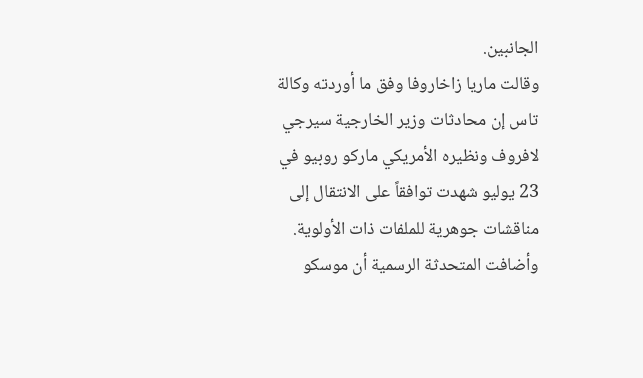الجانبين.
وقالت ماريا زاخاروفا وفق ما أوردته وكالة تاس إن محادثات وزير الخارجية سيرجي لافروف ونظيره الأمريكي ماركو روبيو في 23 يوليو شهدت توافقاً على الانتقال إلى مناقشات جوهرية للملفات ذات الأولوية. وأضافت المتحدثة الرسمية أن موسكو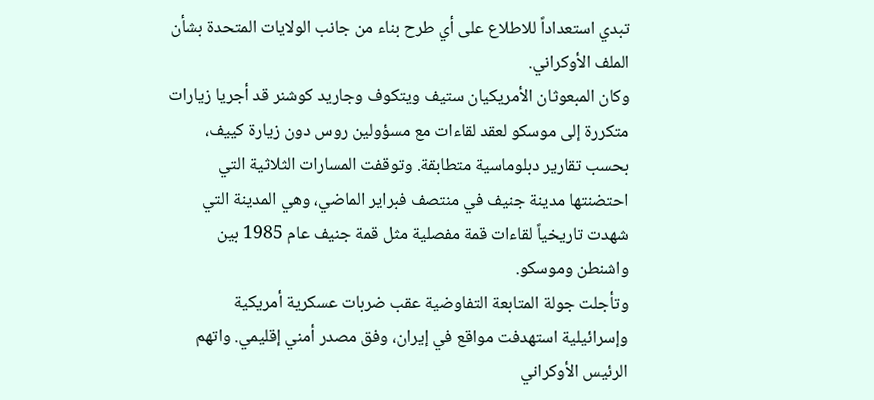تبدي استعداداً للاطلاع على أي طرح بناء من جانب الولايات المتحدة بشأن الملف الأوكراني.
وكان المبعوثان الأمريكيان ستيف ويتكوف وجاريد كوشنر قد أجريا زيارات متكررة إلى موسكو لعقد لقاءات مع مسؤولين روس دون زيارة كييف، بحسب تقارير دبلوماسية متطابقة. وتوقفت المسارات الثلاثية التي احتضنتها مدينة جنيف في منتصف فبراير الماضي، وهي المدينة التي شهدت تاريخياً لقاءات قمة مفصلية مثل قمة جنيف عام 1985 بين واشنطن وموسكو.
وتأجلت جولة المتابعة التفاوضية عقب ضربات عسكرية أمريكية وإسرائيلية استهدفت مواقع في إيران، وفق مصدر أمني إقليمي. واتهم الرئيس الأوكراني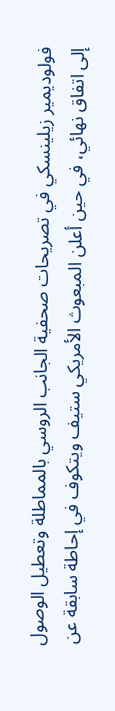فولوديمير زيلينسكي في تصريحات صحفية الجانب الروسي بالمماطلة وتعطيل الوصول إلى اتفاق نهائي، في حين أعلن المبعوث الأمريكي ستيف ويتكوف في إحاطة سابقة عن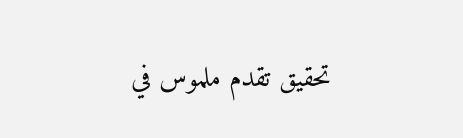تحقيق تقدم ملموس في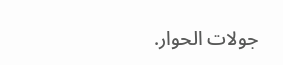جولات الحوار.